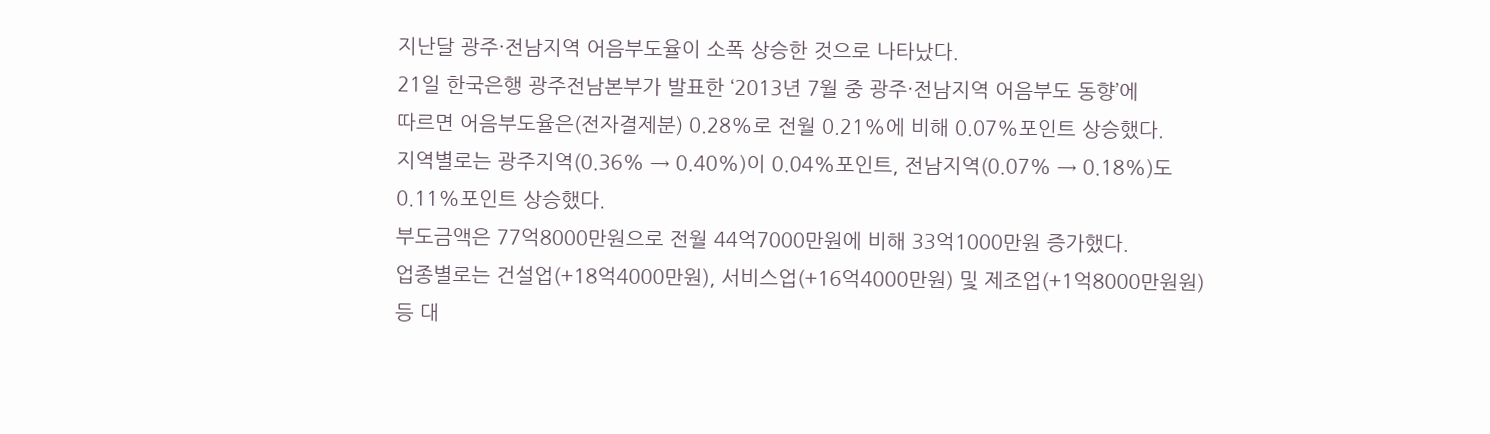지난달 광주·전남지역 어음부도율이 소폭 상승한 것으로 나타났다.
21일 한국은행 광주전남본부가 발표한 ‘2013년 7월 중 광주·전남지역 어음부도 동향’에
따르면 어음부도율은(전자결제분) 0.28%로 전월 0.21%에 비해 0.07%포인트 상승했다.
지역별로는 광주지역(0.36% → 0.40%)이 0.04%포인트, 전남지역(0.07% → 0.18%)도 0.11%포인트 상승했다.
부도금액은 77억8000만원으로 전월 44억7000만원에 비해 33억1000만원 증가했다.
업종별로는 건설업(+18억4000만원), 서비스업(+16억4000만원) 및 제조업(+1억8000만원원) 등 대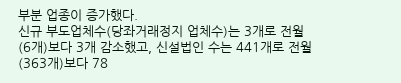부분 업종이 증가했다.
신규 부도업체수(당좌거래정지 업체수)는 3개로 전월(6개)보다 3개 감소했고, 신설법인 수는 441개로 전월(363개)보다 78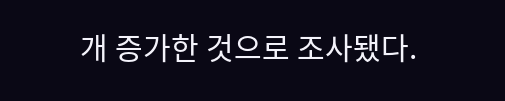개 증가한 것으로 조사됐다.